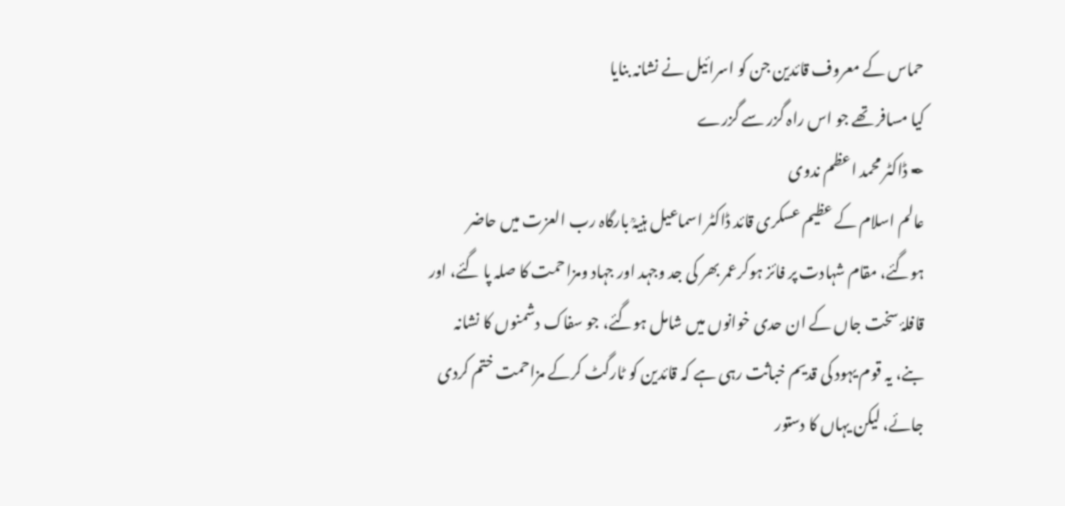حماس کے معروف قائدین جن کو اسرائیل نے نشانہ بنایا
کیا مسافر تھے جو اس راہ گزر سے گزرے
✒ ڈاکٹر محمد اعظم ندوی
عالم اسلام کے عظیم عسکری قائد ڈاکٹر اسماعیل ہنیہؒ بارگاہ رب العزت میں حاضر ہوگئے، مقام شہادت پر فائز ہوکرعمر بھر کی جد وجہد اور جہاد ومزاحمت کا صلہ پا گئے، اور قافلۂ سخت جاں کے ان حدی خوانوں میں شامل ہوگئے، جو سفاک دشمنوں کا نشانہ بنے، یہ قوم یہود کی قدیم خباثت رہی ہے کہ قائدین کو ٹارگٹ کرکے مزاحمت ختم کردی جائے، لیکن یہاں کا دستور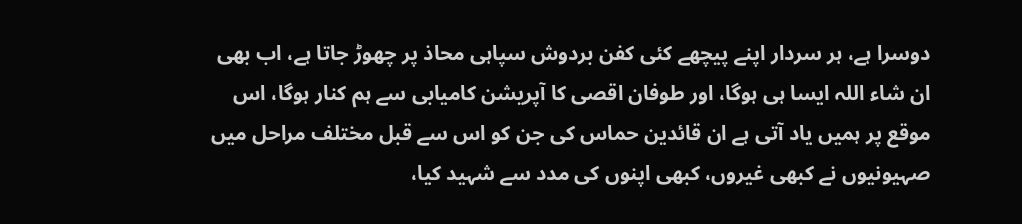دوسرا ہے، ہر سردار اپنے پیچھے کئی کفن بردوش سپاہی محاذ پر چھوڑ جاتا ہے، اب بھی ان شاء اللہ ایسا ہی ہوگا، اور طوفان اقصی کا آپریشن کامیابی سے ہم کنار ہوگا، اس موقع پر ہمیں یاد آتی ہے ان قائدین حماس کی جن کو اس سے قبل مختلف مراحل میں صہیونیوں نے کبھی غیروں، کبھی اپنوں کی مدد سے شہید کیا،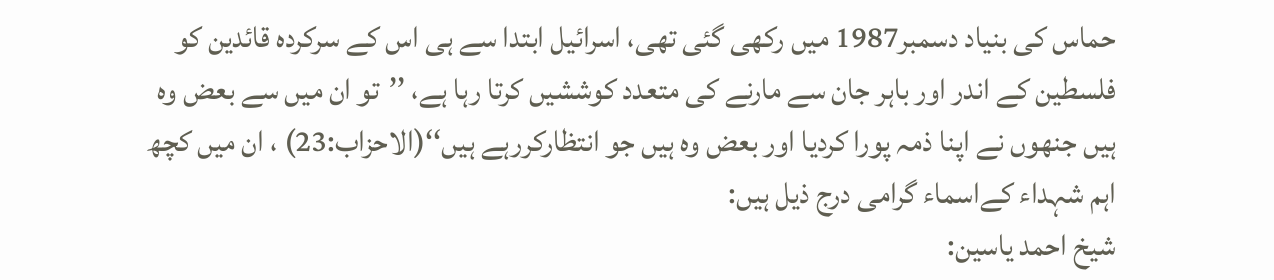حماس کی بنیاد دسمبر1987 میں رکھی گئی تھی، اسرائیل ابتدا سے ہی اس کے سرکردہ قائدین کو فلسطین کے اندر اور باہر جان سے مارنے کی متعدد کوششیں کرتا رہا ہے، ’’تو ان میں سے بعض وہ ہیں جنھوں نے اپنا ذمہ پورا کردیا اور بعض وہ ہیں جو انتظارکررہے ہیں‘‘(الاحزاب:23) ، ان میں کچھ اہم شہداء کےاسماء گرامی درج ذیل ہیں:
شیخ احمد یاسین: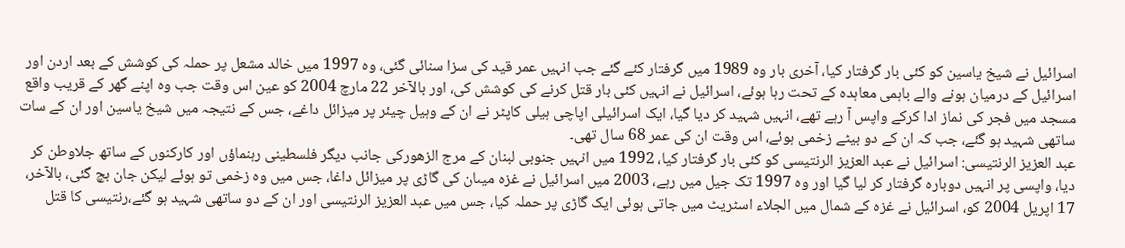اسرائیل نے شیخ یاسین کو کئی بار گرفتار کیا، آخری بار وہ 1989 میں گرفتار کئے گئے جب انہیں عمر قید کی سزا سنائی گئی، وہ 1997 میں خالد مشعل پر حملہ کی کوشش کے بعد اردن اور اسرائیل کے درمیان ہونے والے باہمی معاہدہ کے تحت رہا ہوئے، اسرائیل نے انہیں کئی بار قتل کرنے کی کوشش کی، اور بالآخر 22 مارچ 2004 کو عین اس وقت جب وہ اپنے گھر کے قریب واقع مسجد میں فجر کی نماز ادا کرکے واپس آ رہے تھے، انہیں شہید کر دیا گیا، ایک اسرائیلی اپاچی ہیلی کاپٹر نے ان کے وہیل چیئر پر میزائل داغے، جس کے نتیجہ میں شیخ یاسین اور ان کے سات ساتھی شہید ہو گئے، جب کہ ان کے دو بیٹے زخمی ہوئے، اس وقت ان کی عمر 68 سال تھی۔
عبد العزیز الرنتیسی: اسرائیل نے عبد العزیز الرنتیسی کو کئی بار گرفتار کیا، 1992 میں انہیں جنوبی لبنان کے مرج الزھورکی جانب دیگر فلسطینی رہنماؤں اور کارکنوں کے ساتھ جلاوطن کر دیا، واپسی پر انہیں دوبارہ گرفتار کر لیا گیا اور وہ 1997 تک جیل میں رہے، 2003 میں اسرائیل نے غزہ میںان کی گاڑی پر میزائل داغا، جس میں وہ زخمی تو ہوئے لیکن جان بچ گئی، بالآخر، 17 اپریل 2004 کو، اسرائیل نے غزہ کے شمال میں الجلاء اسٹریٹ میں جاتی ہوئی ایک گاڑی پر حملہ کیا، جس میں عبد العزیز الرنتیسی اور ان کے دو ساتھی شہید ہو گئے،رنتیسی کا قتل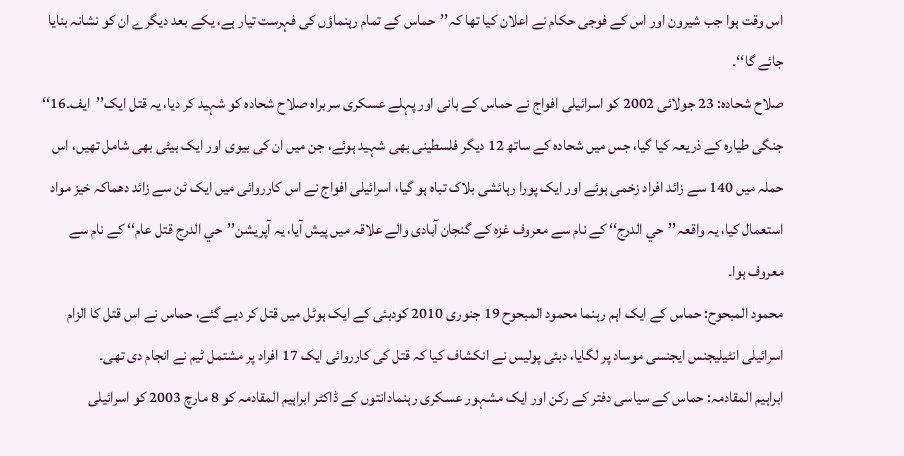اس وقت ہوا جب شیرون اور اس کے فوجی حکام نے اعلان کیا تھا کہ’’حماس کے تمام رہنماؤں کی فہرست تیار ہے، یکے بعد دیگرے ان کو نشانہ بنایا جائے گا‘‘۔
صلاح شحادہ: 23 جولائی 2002 کو اسرائیلی افواج نے حماس کے بانی اور پہلے عسکری سربراہ صلاح شحادہ کو شہید کر دیا، یہ قتل ایک’’ایف۔16‘‘ جنگی طیارہ کے ذریعہ کیا گیا، جس میں شحادہ کے ساتھ 12 دیگر فلسطینی بھی شہید ہوئے، جن میں ان کی بیوی اور ایک بیٹی بھی شامل تھیں، اس حملہ میں 140 سے زائد افراد زخمی ہوئے اور ایک پورا رہائشی بلاک تباہ ہو گیا، اسرائیلی افواج نے اس کارروائی میں ایک ٹن سے زائد دھماکہ خیز مواد استعمال کیا، یہ واقعہ’’حي الدرج‘‘ کے نام سے معروف غزہ کے گنجان آبادی والے علاقہ میں پیش آیا، یہ آپریشن’’حي الدرج قتل عام‘‘ کے نام سے معروف ہوا۔
محمود المبحوح: حماس کے ایک اہم رہنما محمود المبحوح 19 جنوری 2010 کودبئی کے ایک ہوٹل میں قتل کر دیے گئے، حماس نے اس قتل کا الزام اسرائیلی انٹیلیجنس ایجنسی موساد پر لگایا، دبئی پولیس نے انکشاف کیا کہ قتل کی کارروائی ایک 17 افراد پر مشتمل ٹیم نے انجام دی تھی۔
ابراہیم المقادمہ: حماس کے سیاسی دفتر کے رکن اور ایک مشہور عسکری رہنمادانتوں کے ڈاکٹر ابراہیم المقادمہ کو 8 مارچ 2003 کو اسرائیلی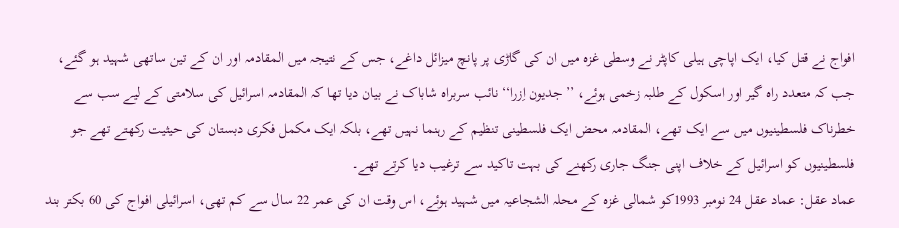افواج نے قتل کیا، ایک اپاچی ہیلی کاپٹر نے وسطی غزہ میں ان کی گاڑی پر پانچ میزائل داغے، جس کے نتیجہ میں المقادمہ اور ان کے تین ساتھی شہید ہو گئے، جب کہ متعدد راہ گیر اور اسکول کے طلبہ زخمی ہوئے، ’’جدیون اِزرا‘‘ نائب سربراہ شاباک نے بیان دیا تھا کہ المقادمہ اسرائیل کی سلامتی کے لیے سب سے خطرناک فلسطینیوں میں سے ایک تھے، المقادمہ محض ایک فلسطینی تنظیم کے رہنما نہیں تھے، بلکہ ایک مکمل فکری دبستان کی حیثیت رکھتے تھے جو فلسطینیوں کو اسرائیل کے خلاف اپنی جنگ جاری رکھنے کی بہت تاکید سے ترغیب دیا کرتے تھے۔
عماد عقل: عماد عقل 24 نومبر 1993کو شمالی غزہ کے محلہ الشجاعیہ میں شہید ہوئے، اس وقت ان کی عمر 22 سال سے کم تھی، اسرائیلی افواج کی 60 بکتر بند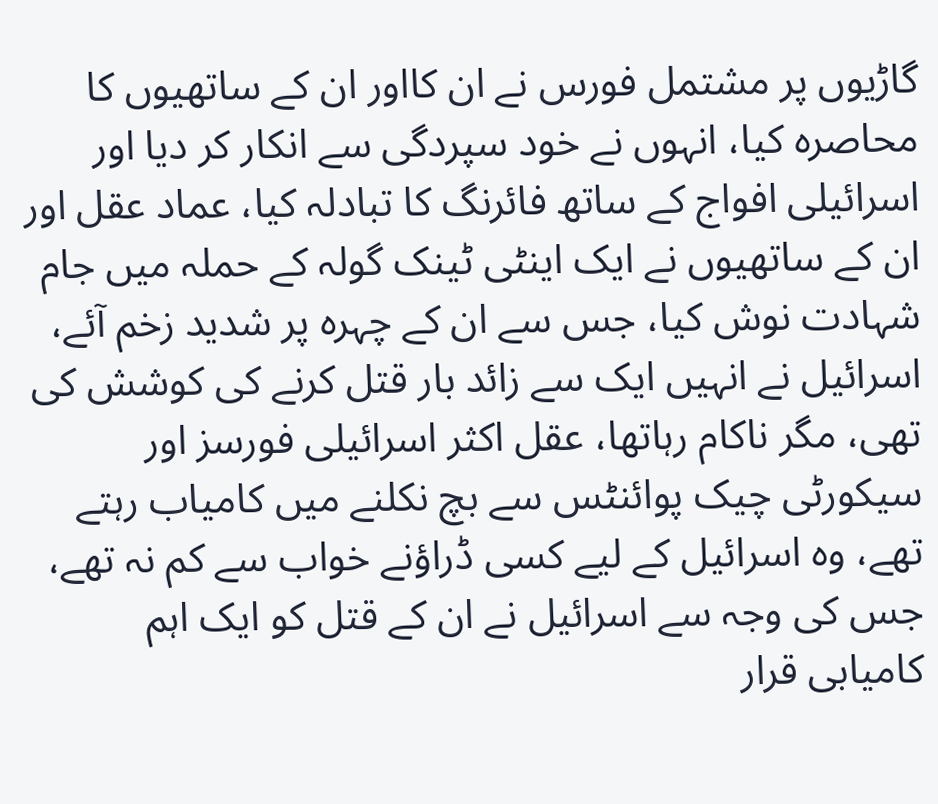گاڑیوں پر مشتمل فورس نے ان کااور ان کے ساتھیوں کا محاصرہ کیا، انہوں نے خود سپردگی سے انکار کر دیا اور اسرائیلی افواج کے ساتھ فائرنگ کا تبادلہ کیا، عماد عقل اور ان کے ساتھیوں نے ایک اینٹی ٹینک گولہ کے حملہ میں جام شہادت نوش کیا، جس سے ان کے چہرہ پر شدید زخم آئے، اسرائیل نے انہیں ایک سے زائد بار قتل کرنے کی کوشش کی تھی، مگر ناکام رہاتھا، عقل اکثر اسرائیلی فورسز اور سیکورٹی چیک پوائنٹس سے بچ نکلنے میں کامیاب رہتے تھے، وہ اسرائیل کے لیے کسی ڈراؤنے خواب سے کم نہ تھے، جس کی وجہ سے اسرائیل نے ان کے قتل کو ایک اہم کامیابی قرار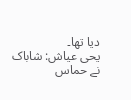دیا تھا۔
یحی عیاش: شاباک نے حماس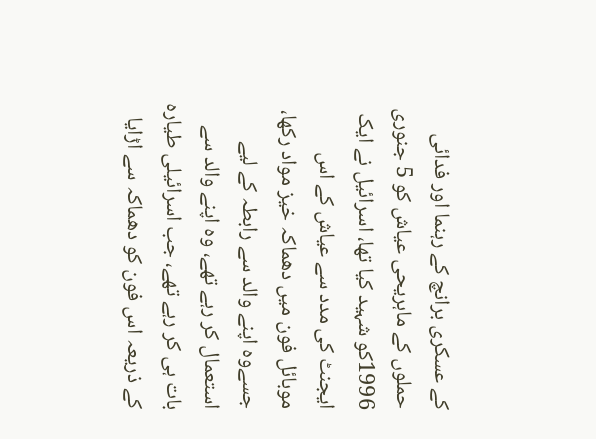کے عسکری برانچ کے رہنما اور فدائی حملوں کے ماہریحی عیاش کو 5 جنوری 1996کو شہید کیا تھا، اسرائیل نے ایک ایجنٹ کی مدد سے عیاش کے اس موبائل فون میں دھماکہ خیز مواد رکھا، جسےوہ اپنے والد سے رابطہ کے لیے استعمال کر رہے تھے، وہ اپنے والد سے بات ہی کر رہے تھے، جب اسرائیلی طیارہ کے ذریعہ اس فون کو دھماکہ سے اڑایا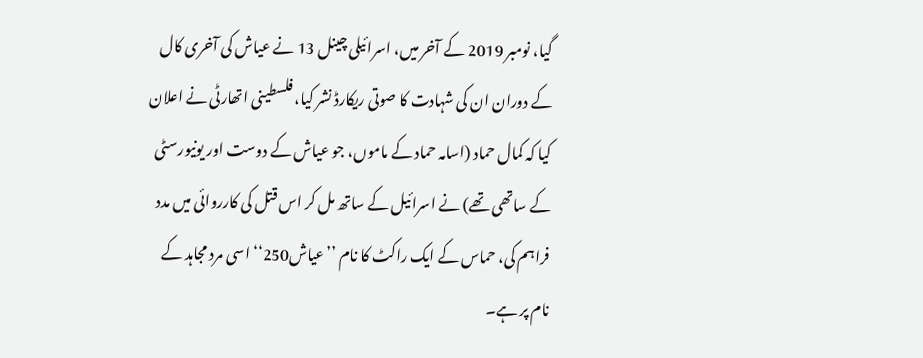گیا، نومبر 2019 کے آخر میں، اسرائیلی چینل 13 نے عیاش کی آخری کال کے دوران ان کی شہادت کا صوتی ریکارڈ نشر کیا، فلسطینی اتھارٹی نے اعلان کیا کہ کمال حماد (اسامہ حماد کے ماموں، جو عیاش کے دوست اور یونیورسٹی کے ساتھی تھے) نے اسرائیل کے ساتھ مل کر اس قتل کی کارروائی میں مدد فراہم کی، حماس کے ایک راکٹ کا نام ’’عیاش250‘‘ اسی مرد مجاہد کے نام پر ہے۔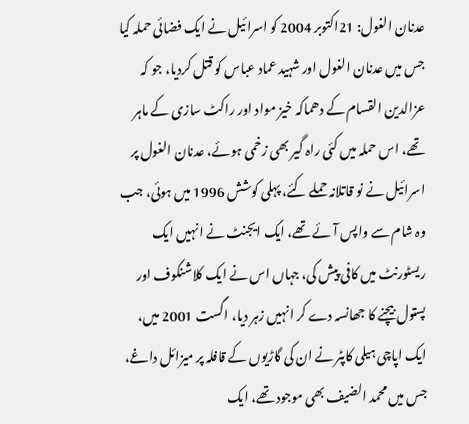عدنان الغول: 21اکتوبر 2004 کو اسرائیل نے ایک فضائی حملہ کیا جس میں عدنان الغول اور شہید عماد عباس کو قتل کردیا، جو کہ عزالدین القسام کے دھماکہ خیز مواد اور راکٹ سازی کے ماہر تھے، اس حملہ میں کئی راہ گیر بھی زخمی ہوئے، عدنان الغول پر اسرائیل نے نو قاتلانہ حملے کئے، پہلی کوشش 1996 میں ہوئی، جب وہ شام سے واپس آئے تھے، ایک ایجنٹ نے انہیں ایک ریسٹورنٹ میں کافی پیش کی، جہاں اس نے ایک کلاشنکوف اور پستول بیچنے کا جھانسہ دے کر انہیں زہر دیا، اگست 2001 میں، ایک اپاچی ہیلی کاپٹر نے ان کی گاڑیوں کے قافلہ پر میزائل داغے، جس میں محمد الضیف بھی موجود تھے، ایک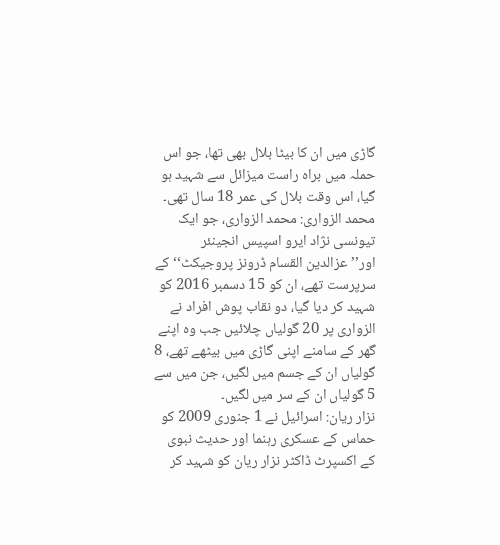گاڑی میں ان کا بیٹا بلال بھی تھا، جو اس حملہ میں براہ راست میزائل سے شہید ہو گیا، اس وقت بلال کی عمر 18 سال تھی۔
محمد الزواری: محمد الزواری، جو ایک تیونسی نژاد ایرو اسپیس انجینئر اور’’عزالدین القسام ڈرونز پروجیکٹ‘‘ کے سرپرست تھے، ان کو 15 دسمبر 2016 کو شہید کر دیا گیا، دو نقاب پوش افراد نے الزواری پر 20 گولیاں چلائیں جب وہ اپنے گھر کے سامنے اپنی گاڑی میں بیٹھے تھے، 8 گولیاں ان کے جسم میں لگیں، جن میں سے 5 گولیاں ان کے سر میں لگیں۔
نزار ريان: اسرائیل نے 1 جنوری 2009 کو حماس کے عسکری رہنما اور حدیث نبوی کے اکسپرٹ ڈاکٹر نزار ريان کو شہید کر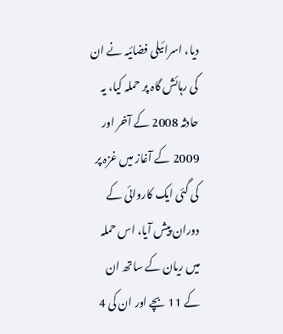دیا، اسرائیلی فضائیہ نے ان کی رہائش گاہ پر حملہ کیا، یہ حادثہ 2008 کے آخر اور 2009 کے آغاز میں غزہ پر کی گئی ایک کاروائی کے دوران پیش آیا، اس حملہ میں ريان کے ساتھ ان کے 11 بچے اور ان کی 4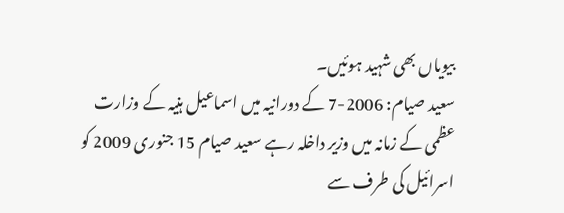بیویاں بھی شہید ہوئیں۔
سعيد صيام: 2006-7 کے دورانیہ میں اسماعیل ہنیہ کے وزارت عظمی کے زمانہ میں وزیر داخلہ رہے سعيد صيام 15 جنوری 2009 کو اسرائیل کی طرف سے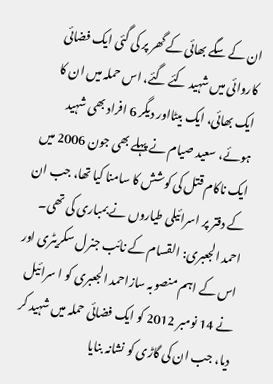ان کے سگے بھائی کے گھر پر کی گئی ایک فضائی کاروائی میں شہید کئے گئے، اس حملہ میں ان کا ایک بھائی، ایک بیٹااور دیگر 6 افراد بھی شہید ہوئے، سعيد صيام نے پہلے بھی جون 2006 میں ایک ناکام قتل کی کوشش کا سامنا کیا تھا، جب ان کے دفتر پر اسرائیلی طیاروں نے بمباری کی تھی۔
احمد الجعبری: القسام کے نائب جنرل سکریٹری اور اس کے اہم منصوبہ سازاحمد الجعبری کو ا سرائیل نے 14 نومبر 2012 کو ایک فضائی حملہ میں شہید کر دیا، جب ان کی گاڑی کو نشانہ بنایا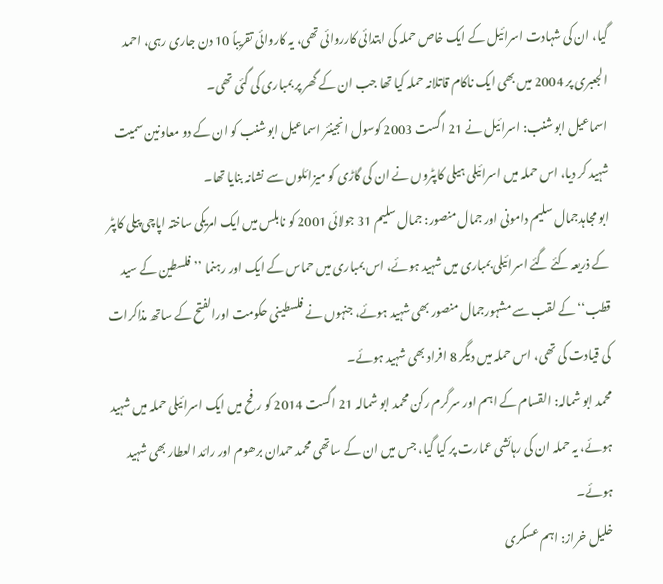گیا، ان کی شہادت اسرائیل کے ایک خاص حملہ کی ابتدائی کارروائی تھی، یہ کاروائی تقریباً 10 دن جاری رہی، احمد الجعبری پر 2004 میں بھی ایک ناکام قاتلانہ حملہ کیا تھا جب ان کے گھر پر بمباری کی گئی تھی۔
اسماعیل ابو شنب: اسرائیل نے 21 اگست 2003 کوسول انجینئر اسماعیل ابو شنب کو ان کے دو معاونین سمیت شہید کر دیا، اس حملہ میں اسرائیلی ہیلی کاپٹروں نے ان کی گاڑی کو میزائلوں سے نشانہ بنایا تھا۔
ابو مجاہدجمال سليم دامونی اور جمال منصور: جمال سليم 31 جولائی 2001 کو نابلس میں ایک امریکی ساختہ اپاچی پیلی کاپٹر کے ذریعہ کئے گئے اسرائیلی بمباری میں شہید ہوئے، اس بمباری میں حماس کے ایک اور رہنما ’’فلسطین کے سید قطب‘‘ کے لقب سے مشہورجمال منصور بھی شہید ہوئے، جنہوں نے فلسطینی حکومت اورالفتح کے ساتھ مذاکرات کی قیادت کی تھی، اس حملہ میں دیگر 8 افراد بھی شہید ہوئے۔
محمد ابو شمالہ: القسام کے اہم اور سرگرم رکن محمد ابو شمالہ 21 اگست 2014 کو رفح میں ایک اسرائیلی حملہ میں شہید ہوئے، یہ حملہ ان کی رہائشی عمارت پر کیا گیا، جس میں ان کے ساتھی محمد حمدان برھوم اور رائد العطار بھی شہید ہوئے۔
خليل خراز: اہم عسکری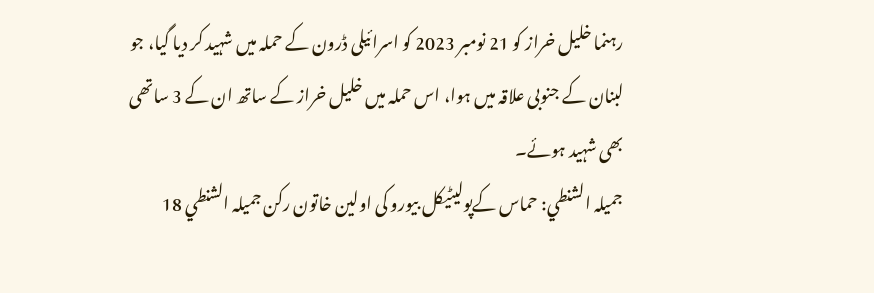رہنما خليل خراز کو 21 نومبر 2023 کو اسرائیلی ڈرون کے حملہ میں شہید کر دیا گیا، جو لبنان کے جنوبی علاقہ میں ہوا، اس حملہ میں خليل خراز کے ساتھ ان کے 3 ساتھی بھی شہید ہوئے۔
جميلہ الشنطي: حماس کےپولیٹیکل بیورو کی اولین خاتون رکن جميلہ الشنطي 18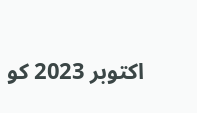اکتوبر 2023 کو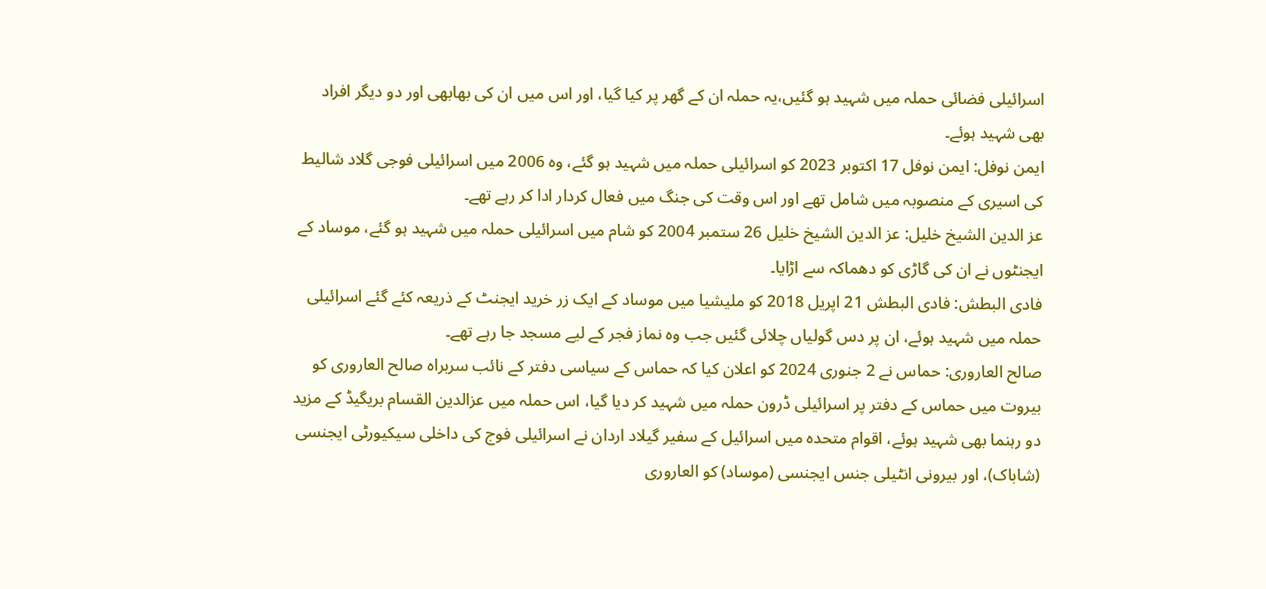اسرائیلی فضائی حملہ میں شہید ہو گئیں،یہ حملہ ان کے گھر پر کیا گیا، اور اس میں ان کی بھابھی اور دو دیگر افراد بھی شہید ہوئے۔
ايمن نوفل: ايمن نوفل 17 اکتوبر 2023 کو اسرائیلی حملہ میں شہید ہو گئے، وہ 2006 میں اسرائیلی فوجی گلاد شالیط کی اسیری کے منصوبہ میں شامل تھے اور اس وقت کی جنگ میں فعال کردار ادا کر رہے تھے۔
عز الدين الشيخ خليل: عز الدين الشيخ خليل 26 ستمبر 2004 کو شام میں اسرائیلی حملہ میں شہید ہو گئے، موساد کے ایجنٹوں نے ان کی گاڑی کو دھماکہ سے اڑایا۔
فادی البطش: فادی البطش 21 اپریل 2018 کو ملیشیا میں موساد کے ایک زر خرید ایجنٹ کے ذریعہ کئے گئے اسرائیلی حملہ میں شہید ہوئے، ان پر دس گولیاں چلائی گئیں جب وہ نماز فجر کے لیے مسجد جا رہے تھے۔
صالح العاروری: حماس نے 2 جنوری 2024 کو اعلان کیا کہ حماس کے سیاسی دفتر کے نائب سربراہ صالح العاروری کو بیروت میں حماس کے دفتر پر اسرائیلی ڈرون حملہ میں شہید کر دیا گیا، اس حملہ میں عزالدین القسام بریگیڈ کے مزید دو رہنما بھی شہید ہوئے، اقوام متحدہ میں اسرائیل کے سفیر گیلاد اردان نے اسرائیلی فوج کی داخلی سیکیورٹی ایجنسی (شاباک)، اور بیرونی انٹیلی جنس ایجنسی (موساد) کو العاروری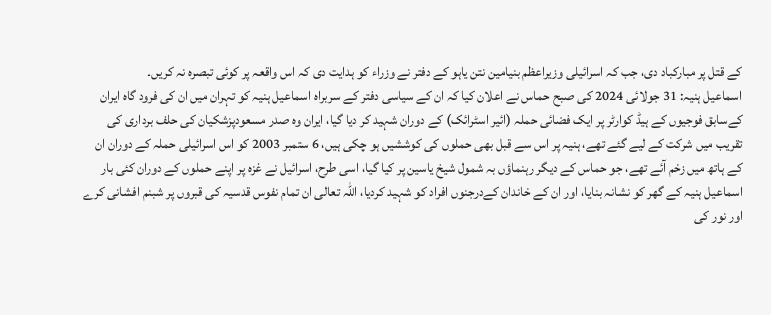کے قتل پر مبارکباد دی، جب کہ اسرائیلی وزیراعظم بنیامین نتن یاہو کے دفتر نے وزراء کو ہدایت دی کہ اس واقعہ پر کوئی تبصرہ نہ کریں۔
اسماعیل ہنیہ: 31 جولائی 2024 کی صبح حماس نے اعلان کیا کہ ان کے سیاسی دفتر کے سربراہ اسماعیل ہنیہ کو تہران میں ان کی فرود گاہ ایران کےسابق فوجیوں کے ہیڈ کوارٹر پر ایک فضائی حملہ (ائیر اسٹرائک) کے دوران شہید کر دیا گیا، ایران وہ صدر مسعودپزشکیان کی حلف برداری کی تقریب میں شرکت کے لیے گئے تھے، ہنیہ پر اس سے قبل بھی حملوں کی کوششیں ہو چکی ہیں، 6 ستمبر 2003 کو اس اسرائیلی حملہ کے دوران ان کے ہاتھ میں زخم آئے تھے، جو حماس کے دیگر رہنماؤں بہ شمول شیخ یاسین پر کیا گیا، اسی طرح، اسرائیل نے غزہ پر اپنے حملوں کے دوران کئی بار اسماعیل ہنیہ کے گھر کو نشانہ بنایا، اور ان کے خاندان کےدرجنوں افراد کو شہید کردیا، اللہ تعالی ان تمام نفوس قدسیہ کی قبروں پر شبنم افشانی کرے اور نور کی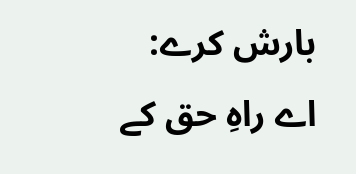بارش کرے:
اے راہِ حق کے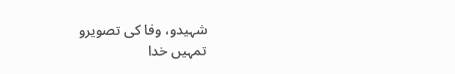شہیدو، وفا کی تصویرو
تمہیں خدا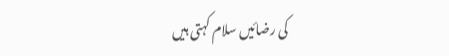کی رضائیں سلام کہتی ہیں